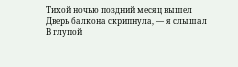Тихой ночью поздний месяц вышел
Дверь балкона скрипнула, — я слышал
В глупой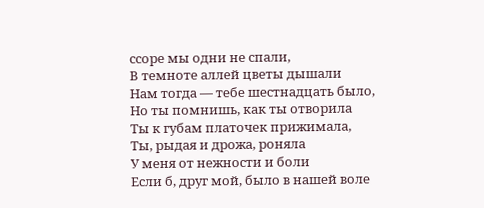ссоре мы одни не спали,
В темноте аллей цветы дышали
Нам тогда — тебе шестнадцать было,
Но ты помнишь, как ты отворила
Ты к губам платочек прижимала,
Ты, рыдая и дрожа, роняла
У меня от нежности и боли
Если б, друг мой, было в нашей воле